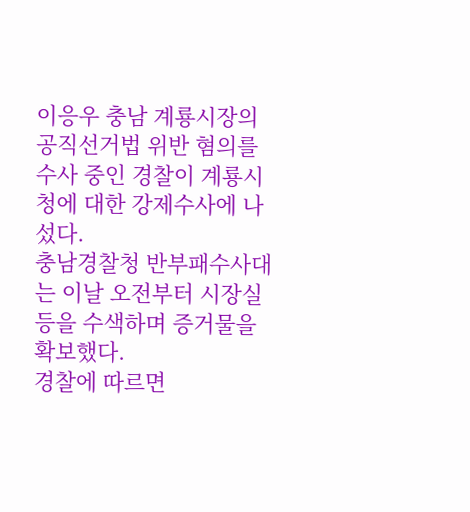이응우 충남 계룡시장의 공직선거법 위반 혐의를 수사 중인 경찰이 계룡시청에 대한 강제수사에 나섰다.
충남경찰청 반부패수사대는 이날 오전부터 시장실 등을 수색하며 증거물을 확보했다.
경찰에 따르면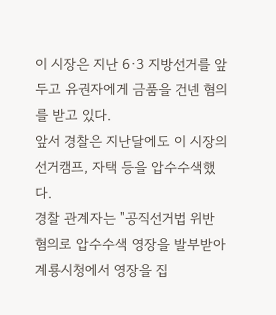이 시장은 지난 6·3 지방선거를 앞두고 유권자에게 금품을 건넨 혐의를 받고 있다.
앞서 경찰은 지난달에도 이 시장의 선거캠프, 자택 등을 압수수색했다.
경찰 관계자는 "공직선거법 위반 혐의로 압수수색 영장을 발부받아 계룡시청에서 영장을 집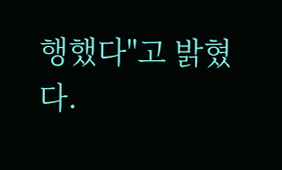행했다"고 밝혔다.